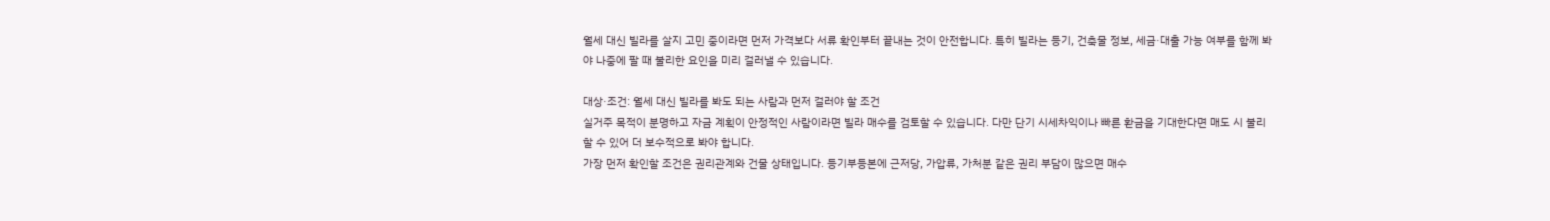월세 대신 빌라를 살지 고민 중이라면 먼저 가격보다 서류 확인부터 끝내는 것이 안전합니다. 특히 빌라는 등기, 건축물 정보, 세금·대출 가능 여부를 함께 봐야 나중에 팔 때 불리한 요인을 미리 걸러낼 수 있습니다.

대상·조건: 월세 대신 빌라를 봐도 되는 사람과 먼저 걸러야 할 조건
실거주 목적이 분명하고 자금 계획이 안정적인 사람이라면 빌라 매수를 검토할 수 있습니다. 다만 단기 시세차익이나 빠른 환금을 기대한다면 매도 시 불리할 수 있어 더 보수적으로 봐야 합니다.
가장 먼저 확인할 조건은 권리관계와 건물 상태입니다. 등기부등본에 근저당, 가압류, 가처분 같은 권리 부담이 많으면 매수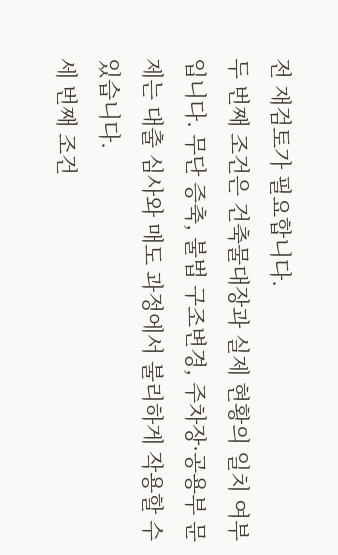전 재검토가 필요합니다.
두 번째 조건은 건축물대장과 실제 현황의 일치 여부입니다. 무단 증축, 불법 구조변경, 주차장·공용부 문제는 대출 심사와 매도 과정에서 불리하게 작용할 수 있습니다.
세 번째 조건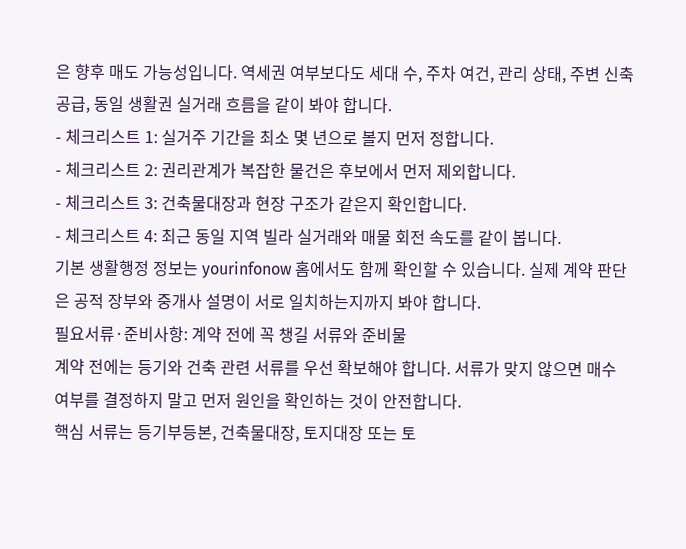은 향후 매도 가능성입니다. 역세권 여부보다도 세대 수, 주차 여건, 관리 상태, 주변 신축 공급, 동일 생활권 실거래 흐름을 같이 봐야 합니다.
- 체크리스트 1: 실거주 기간을 최소 몇 년으로 볼지 먼저 정합니다.
- 체크리스트 2: 권리관계가 복잡한 물건은 후보에서 먼저 제외합니다.
- 체크리스트 3: 건축물대장과 현장 구조가 같은지 확인합니다.
- 체크리스트 4: 최근 동일 지역 빌라 실거래와 매물 회전 속도를 같이 봅니다.
기본 생활행정 정보는 yourinfonow 홈에서도 함께 확인할 수 있습니다. 실제 계약 판단은 공적 장부와 중개사 설명이 서로 일치하는지까지 봐야 합니다.
필요서류·준비사항: 계약 전에 꼭 챙길 서류와 준비물
계약 전에는 등기와 건축 관련 서류를 우선 확보해야 합니다. 서류가 맞지 않으면 매수 여부를 결정하지 말고 먼저 원인을 확인하는 것이 안전합니다.
핵심 서류는 등기부등본, 건축물대장, 토지대장 또는 토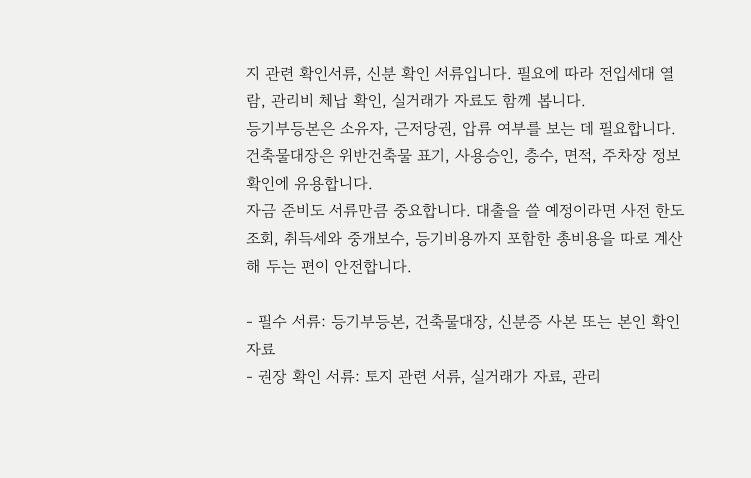지 관련 확인서류, 신분 확인 서류입니다. 필요에 따라 전입세대 열람, 관리비 체납 확인, 실거래가 자료도 함께 봅니다.
등기부등본은 소유자, 근저당권, 압류 여부를 보는 데 필요합니다. 건축물대장은 위반건축물 표기, 사용승인, 층수, 면적, 주차장 정보 확인에 유용합니다.
자금 준비도 서류만큼 중요합니다. 대출을 쓸 예정이라면 사전 한도 조회, 취득세와 중개보수, 등기비용까지 포함한 총비용을 따로 계산해 두는 편이 안전합니다.

- 필수 서류: 등기부등본, 건축물대장, 신분증 사본 또는 본인 확인 자료
- 권장 확인 서류: 토지 관련 서류, 실거래가 자료, 관리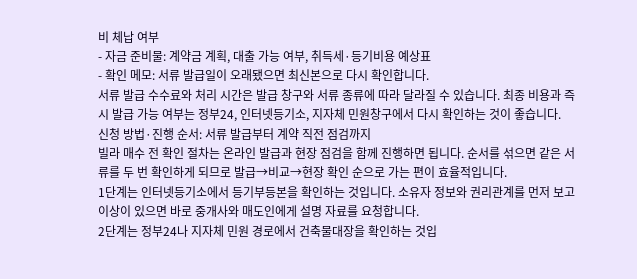비 체납 여부
- 자금 준비물: 계약금 계획, 대출 가능 여부, 취득세·등기비용 예상표
- 확인 메모: 서류 발급일이 오래됐으면 최신본으로 다시 확인합니다.
서류 발급 수수료와 처리 시간은 발급 창구와 서류 종류에 따라 달라질 수 있습니다. 최종 비용과 즉시 발급 가능 여부는 정부24, 인터넷등기소, 지자체 민원창구에서 다시 확인하는 것이 좋습니다.
신청 방법·진행 순서: 서류 발급부터 계약 직전 점검까지
빌라 매수 전 확인 절차는 온라인 발급과 현장 점검을 함께 진행하면 됩니다. 순서를 섞으면 같은 서류를 두 번 확인하게 되므로 발급→비교→현장 확인 순으로 가는 편이 효율적입니다.
1단계는 인터넷등기소에서 등기부등본을 확인하는 것입니다. 소유자 정보와 권리관계를 먼저 보고 이상이 있으면 바로 중개사와 매도인에게 설명 자료를 요청합니다.
2단계는 정부24나 지자체 민원 경로에서 건축물대장을 확인하는 것입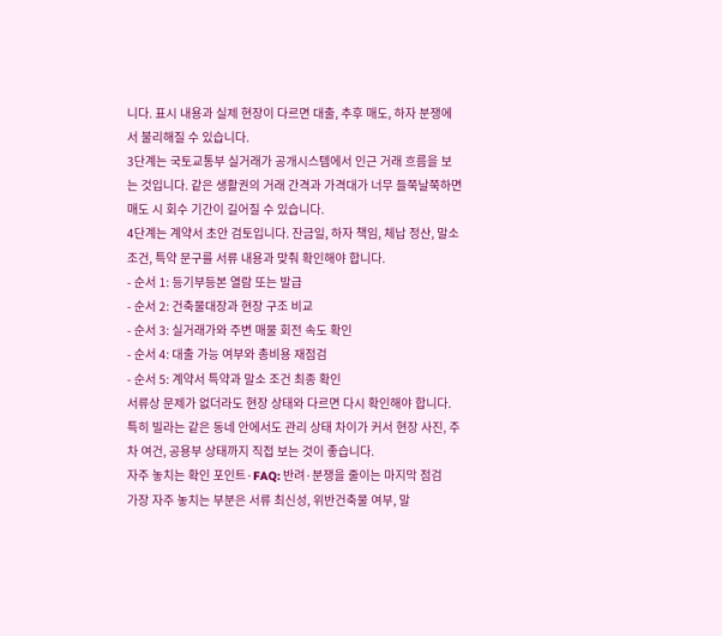니다. 표시 내용과 실제 현장이 다르면 대출, 추후 매도, 하자 분쟁에서 불리해질 수 있습니다.
3단계는 국토교통부 실거래가 공개시스템에서 인근 거래 흐름을 보는 것입니다. 같은 생활권의 거래 간격과 가격대가 너무 들쭉날쭉하면 매도 시 회수 기간이 길어질 수 있습니다.
4단계는 계약서 초안 검토입니다. 잔금일, 하자 책임, 체납 정산, 말소 조건, 특약 문구를 서류 내용과 맞춰 확인해야 합니다.
- 순서 1: 등기부등본 열람 또는 발급
- 순서 2: 건축물대장과 현장 구조 비교
- 순서 3: 실거래가와 주변 매물 회전 속도 확인
- 순서 4: 대출 가능 여부와 총비용 재점검
- 순서 5: 계약서 특약과 말소 조건 최종 확인
서류상 문제가 없더라도 현장 상태와 다르면 다시 확인해야 합니다. 특히 빌라는 같은 동네 안에서도 관리 상태 차이가 커서 현장 사진, 주차 여건, 공용부 상태까지 직접 보는 것이 좋습니다.
자주 놓치는 확인 포인트·FAQ: 반려·분쟁을 줄이는 마지막 점검
가장 자주 놓치는 부분은 서류 최신성, 위반건축물 여부, 말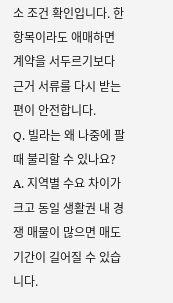소 조건 확인입니다. 한 항목이라도 애매하면 계약을 서두르기보다 근거 서류를 다시 받는 편이 안전합니다.
Q. 빌라는 왜 나중에 팔 때 불리할 수 있나요?
A. 지역별 수요 차이가 크고 동일 생활권 내 경쟁 매물이 많으면 매도 기간이 길어질 수 있습니다.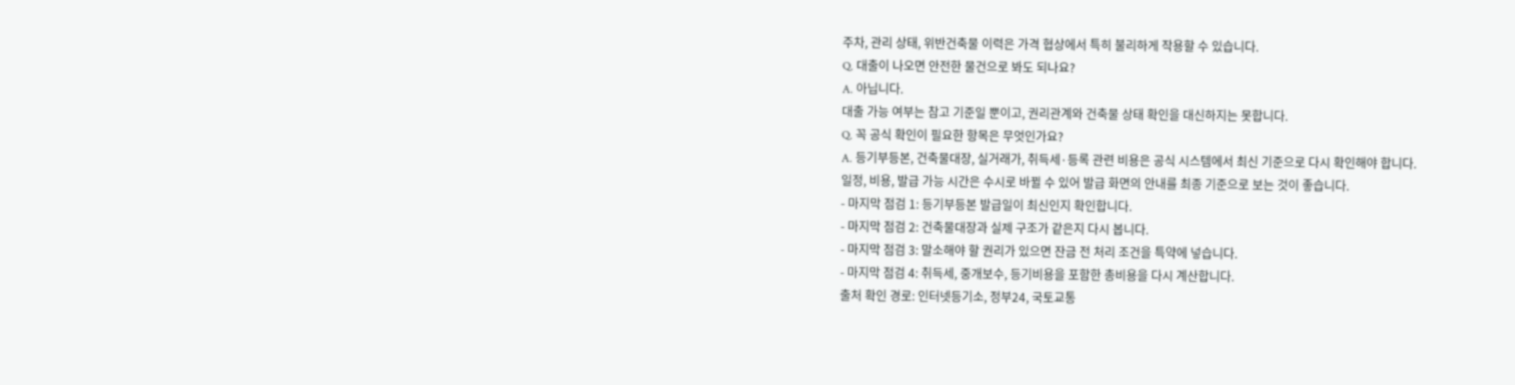주차, 관리 상태, 위반건축물 이력은 가격 협상에서 특히 불리하게 작용할 수 있습니다.
Q. 대출이 나오면 안전한 물건으로 봐도 되나요?
A. 아닙니다.
대출 가능 여부는 참고 기준일 뿐이고, 권리관계와 건축물 상태 확인을 대신하지는 못합니다.
Q. 꼭 공식 확인이 필요한 항목은 무엇인가요?
A. 등기부등본, 건축물대장, 실거래가, 취득세·등록 관련 비용은 공식 시스템에서 최신 기준으로 다시 확인해야 합니다.
일정, 비용, 발급 가능 시간은 수시로 바뀔 수 있어 발급 화면의 안내를 최종 기준으로 보는 것이 좋습니다.
- 마지막 점검 1: 등기부등본 발급일이 최신인지 확인합니다.
- 마지막 점검 2: 건축물대장과 실제 구조가 같은지 다시 봅니다.
- 마지막 점검 3: 말소해야 할 권리가 있으면 잔금 전 처리 조건을 특약에 넣습니다.
- 마지막 점검 4: 취득세, 중개보수, 등기비용을 포함한 총비용을 다시 계산합니다.
출처 확인 경로: 인터넷등기소, 정부24, 국토교통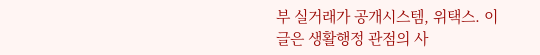부 실거래가 공개시스템, 위택스. 이 글은 생활행정 관점의 사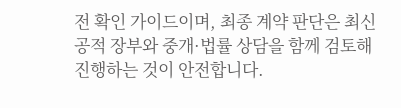전 확인 가이드이며, 최종 계약 판단은 최신 공적 장부와 중개·법률 상담을 함께 검토해 진행하는 것이 안전합니다.